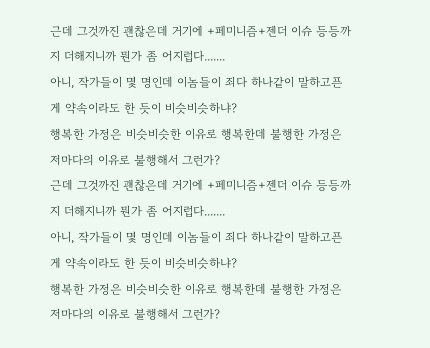근데 그것까진 괜찮은데 거기에 +페미니즘+젠더 이슈 등등까지 더해지니까 뭔가 좀 어지럽다.......
아니, 작가들이 몇 명인데 이놈들이 죄다 하나같이 말하고픈 게 약속이라도 한 듯이 비슷비슷하냐?
행복한 가정은 비슷비슷한 이유로 행복한데 불행한 가정은 저마다의 이유로 불행해서 그런가?
근데 그것까진 괜찮은데 거기에 +페미니즘+젠더 이슈 등등까지 더해지니까 뭔가 좀 어지럽다.......
아니, 작가들이 몇 명인데 이놈들이 죄다 하나같이 말하고픈 게 약속이라도 한 듯이 비슷비슷하냐?
행복한 가정은 비슷비슷한 이유로 행복한데 불행한 가정은 저마다의 이유로 불행해서 그런가?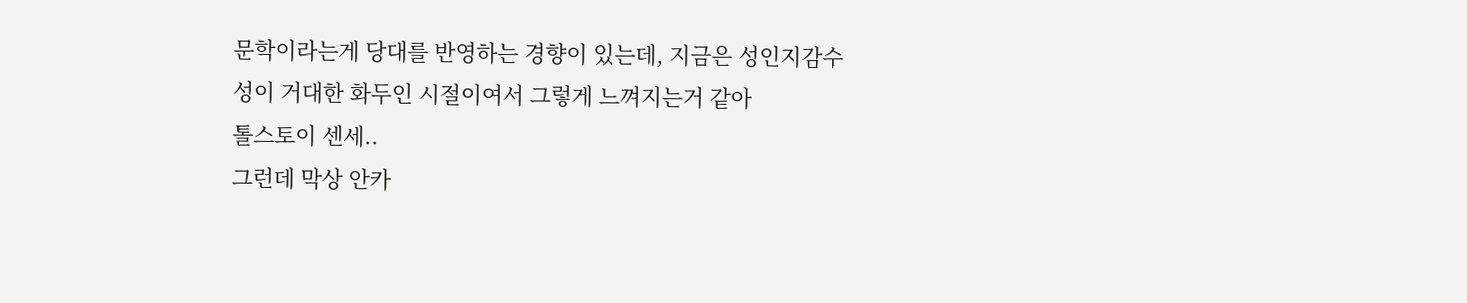문학이라는게 당대를 반영하는 경향이 있는데, 지금은 성인지감수성이 거대한 화두인 시절이여서 그렇게 느껴지는거 같아
톨스토이 센세..
그런데 막상 안카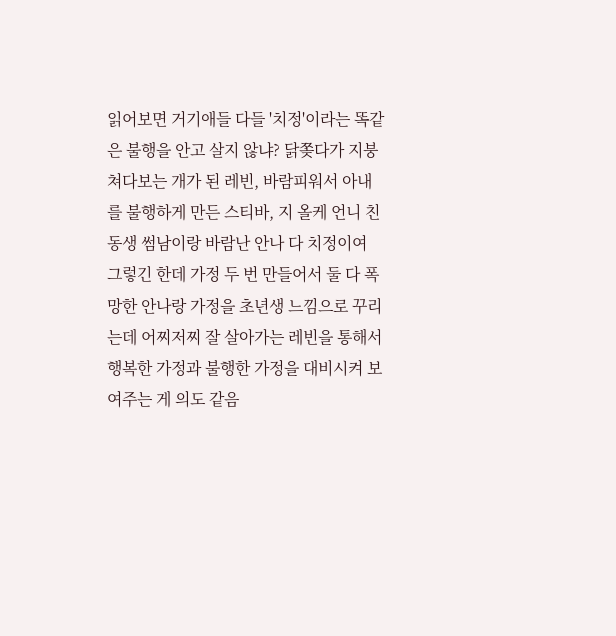읽어보면 거기애들 다들 '치정'이라는 똑같은 불행을 안고 살지 않냐? 닭쫒다가 지붕쳐다보는 개가 된 레빈, 바람피워서 아내를 불행하게 만든 스티바, 지 올케 언니 친동생 썸남이랑 바람난 안나 다 치정이여
그렇긴 한데 가정 두 번 만들어서 둘 다 폭망한 안나랑 가정을 초년생 느낌으로 꾸리는데 어찌저찌 잘 살아가는 레빈을 통해서 행복한 가정과 불행한 가정을 대비시켜 보여주는 게 의도 같음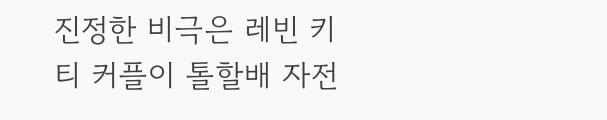진정한 비극은 레빈 키티 커플이 톨할배 자전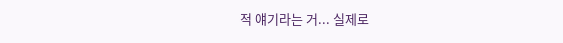적 얘기라는 거... 실제로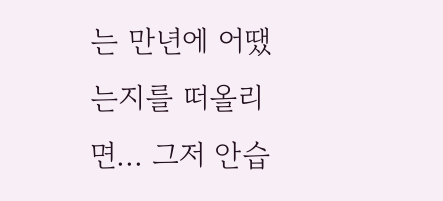는 만년에 어땠는지를 떠올리면... 그저 안습